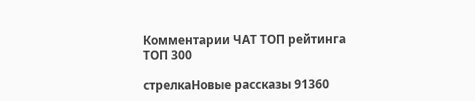Комментарии ЧАТ ТОП рейтинга ТОП 300

стрелкаНовые рассказы 91360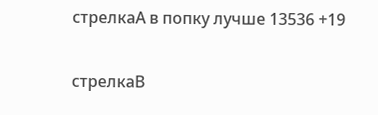стрелкаА в попку лучше 13536 +19

стрелкаВ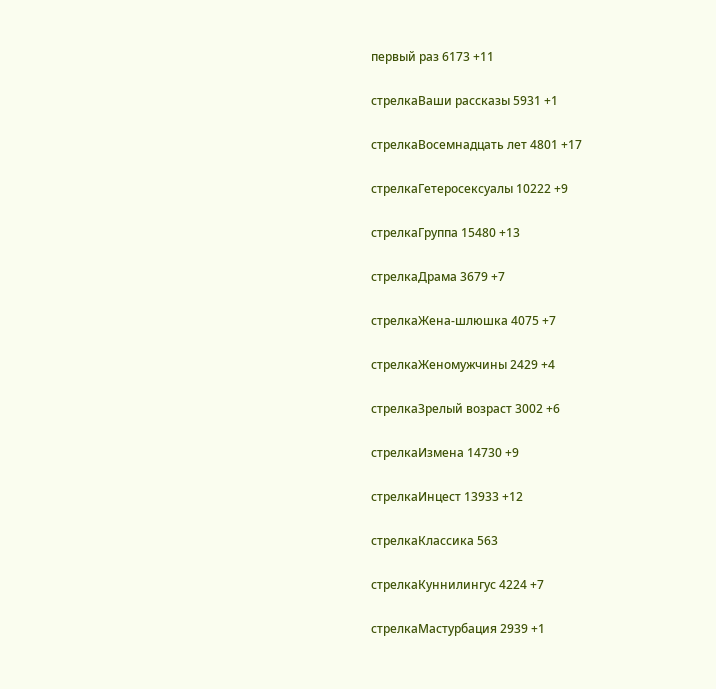первый раз 6173 +11

стрелкаВаши рассказы 5931 +1

стрелкаВосемнадцать лет 4801 +17

стрелкаГетеросексуалы 10222 +9

стрелкаГруппа 15480 +13

стрелкаДрама 3679 +7

стрелкаЖена-шлюшка 4075 +7

стрелкаЖеномужчины 2429 +4

стрелкаЗрелый возраст 3002 +6

стрелкаИзмена 14730 +9

стрелкаИнцест 13933 +12

стрелкаКлассика 563

стрелкаКуннилингус 4224 +7

стрелкаМастурбация 2939 +1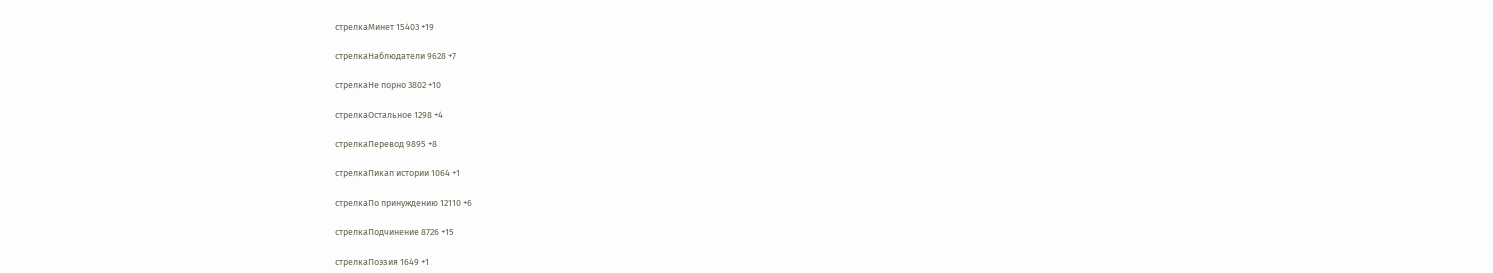стрелкаМинет 15403 +19

стрелкаНаблюдатели 9628 +7

стрелкаНе порно 3802 +10

стрелкаОстальное 1298 +4

стрелкаПеревод 9895 +8

стрелкаПикап истории 1064 +1

стрелкаПо принуждению 12110 +6

стрелкаПодчинение 8726 +15

стрелкаПоэзия 1649 +1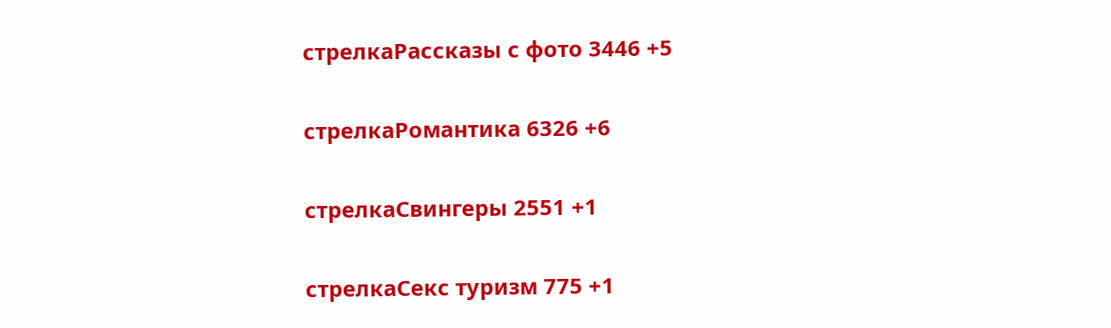стрелкаРассказы с фото 3446 +5

стрелкаРомантика 6326 +6

стрелкаСвингеры 2551 +1

стрелкаСекс туризм 775 +1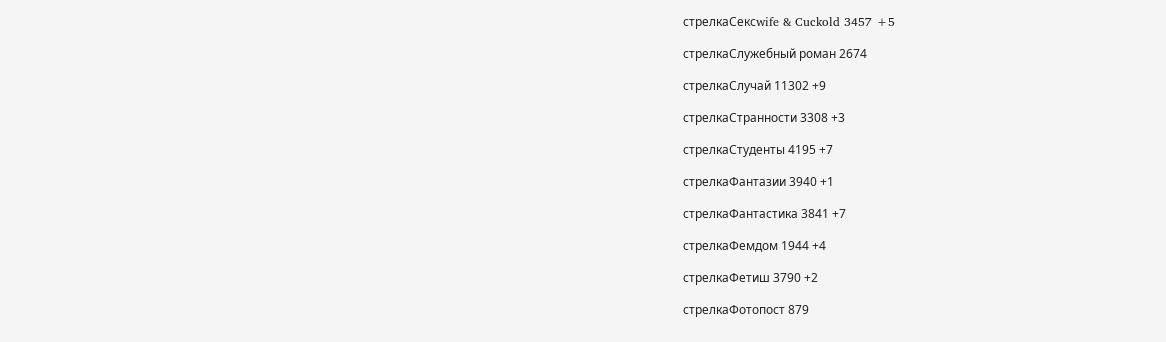стрелкаСексwife & Cuckold 3457 +5

стрелкаСлужебный роман 2674

стрелкаСлучай 11302 +9

стрелкаСтранности 3308 +3

стрелкаСтуденты 4195 +7

стрелкаФантазии 3940 +1

стрелкаФантастика 3841 +7

стрелкаФемдом 1944 +4

стрелкаФетиш 3790 +2

стрелкаФотопост 879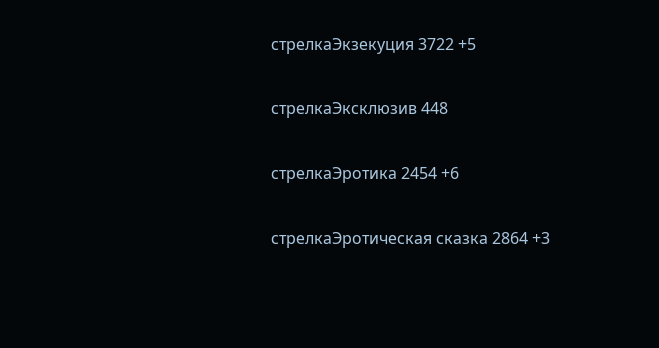стрелкаЭкзекуция 3722 +5

стрелкаЭксклюзив 448

стрелкаЭротика 2454 +6

стрелкаЭротическая сказка 2864 +3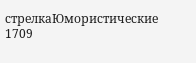стрелкаЮмористические 1709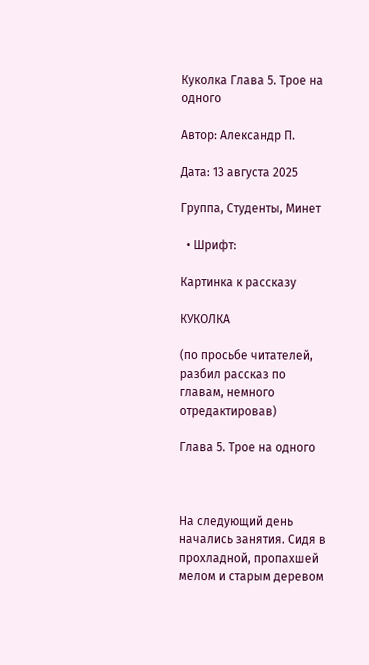Куколка Глава 5. Трое на одного

Автор: Александр П.

Дата: 13 августа 2025

Группа, Студенты, Минет

  • Шрифт:

Картинка к рассказу

КУКОЛКА

(по просьбе читателей, разбил рассказ по главам, немного отредактировав)

Глава 5. Трое на одного



На следующий день начались занятия. Сидя в прохладной, пропахшей мелом и старым деревом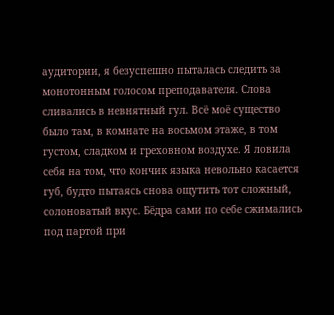аудитории, я безуспешно пыталась следить за монотонным голосом преподавателя. Слова сливались в невнятный гул. Всё моё существо было там, в комнате на восьмом этаже, в том густом, сладком и греховном воздухе. Я ловила себя на том, что кончик языка невольно касается губ, будто пытаясь снова ощутить тот сложный, солоноватый вкус. Бёдра сами по себе сжимались под партой при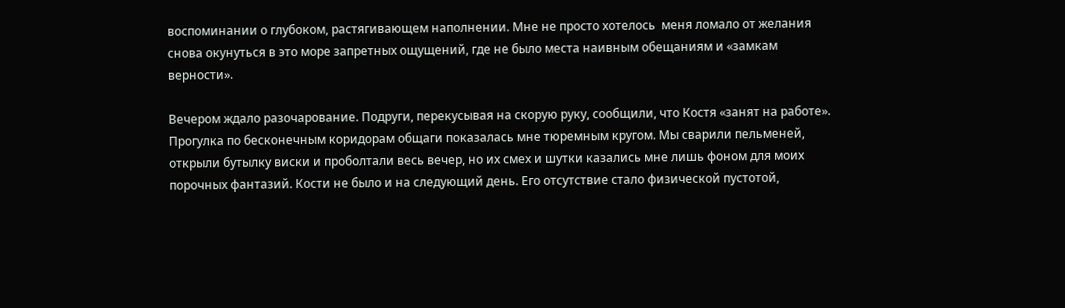воспоминании о глубоком, растягивающем наполнении. Мне не просто хотелось  меня ломало от желания снова окунуться в это море запретных ощущений, где не было места наивным обещаниям и «замкам верности».

Вечером ждало разочарование. Подруги, перекусывая на скорую руку, сообщили, что Костя «занят на работе». Прогулка по бесконечным коридорам общаги показалась мне тюремным кругом. Мы сварили пельменей, открыли бутылку виски и проболтали весь вечер, но их смех и шутки казались мне лишь фоном для моих порочных фантазий. Кости не было и на следующий день. Его отсутствие стало физической пустотой,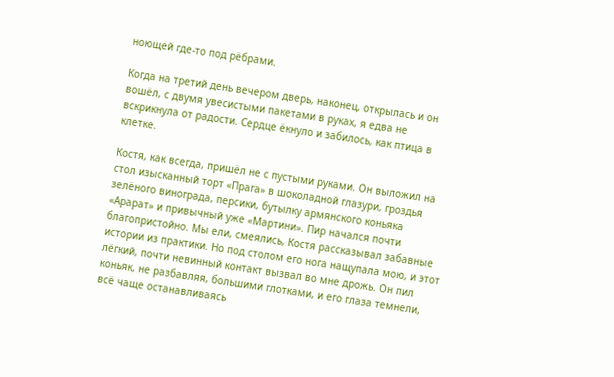ноющей где-то под рёбрами.

Когда на третий день вечером дверь, наконец, открылась и он вошёл, с двумя увесистыми пакетами в руках, я едва не вскрикнула от радости. Сердце ёкнуло и забилось, как птица в клетке.

Костя, как всегда, пришёл не с пустыми руками. Он выложил на стол изысканный торт «Прага» в шоколадной глазури, гроздья зелёного винограда, персики, бутылку армянского коньяка «Арарат» и привычный уже «Мартини». Пир начался почти благопристойно. Мы ели, смеялись, Костя рассказывал забавные истории из практики. Но под столом его нога нащупала мою, и этот лёгкий, почти невинный контакт вызвал во мне дрожь. Он пил коньяк, не разбавляя, большими глотками, и его глаза темнели, всё чаще останавливаясь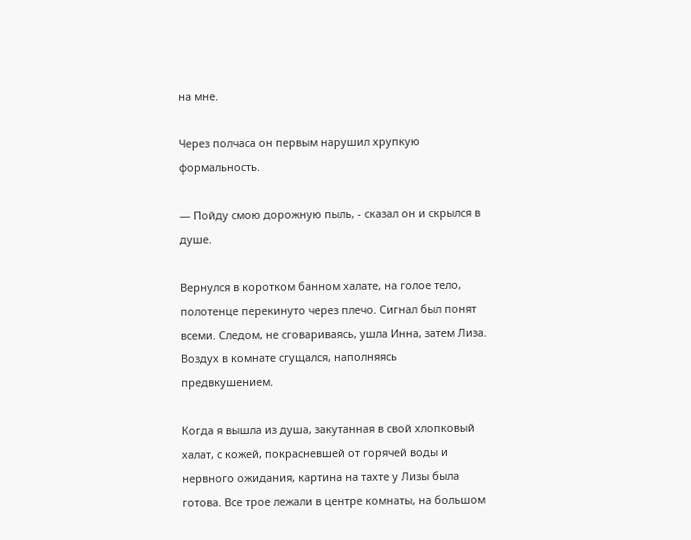на мне.

Через полчаса он первым нарушил хрупкую формальность.

— Пойду смою дорожную пыль, - сказал он и скрылся в душе.

Вернулся в коротком банном халате, на голое тело, полотенце перекинуто через плечо. Сигнал был понят всеми. Следом, не сговариваясь, ушла Инна, затем Лиза. Воздух в комнате сгущался, наполняясь предвкушением.

Когда я вышла из душа, закутанная в свой хлопковый халат, с кожей, покрасневшей от горячей воды и нервного ожидания, картина на тахте у Лизы была готова. Все трое лежали в центре комнаты, на большом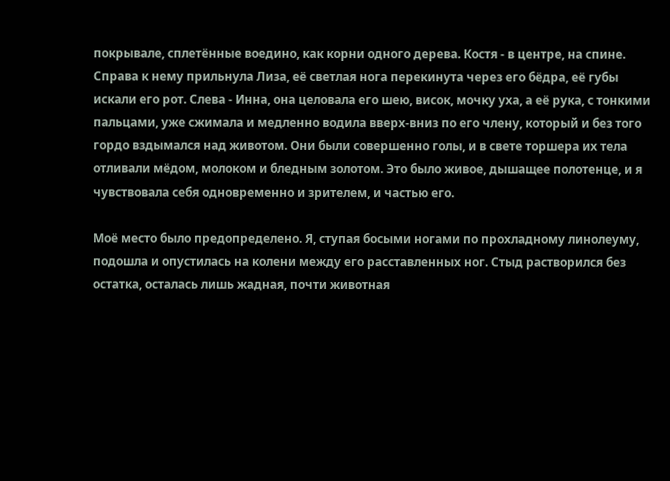покрывале, сплетённые воедино, как корни одного дерева. Костя - в центре, на спине. Справа к нему прильнула Лиза, её светлая нога перекинута через его бёдра, её губы искали его рот. Слева - Инна, она целовала его шею, висок, мочку уха, а её рука, с тонкими пальцами, уже сжимала и медленно водила вверх-вниз по его члену, который и без того гордо вздымался над животом. Они были совершенно голы, и в свете торшера их тела отливали мёдом, молоком и бледным золотом. Это было живое, дышащее полотенце, и я чувствовала себя одновременно и зрителем, и частью его.

Моё место было предопределено. Я, ступая босыми ногами по прохладному линолеуму, подошла и опустилась на колени между его расставленных ног. Стыд растворился без остатка, осталась лишь жадная, почти животная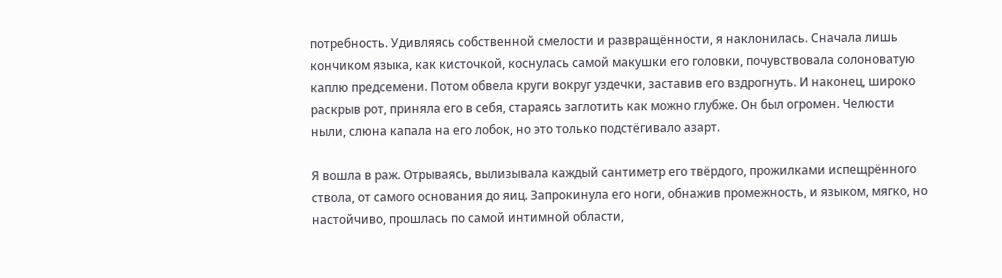потребность. Удивляясь собственной смелости и развращённости, я наклонилась. Сначала лишь кончиком языка, как кисточкой, коснулась самой макушки его головки, почувствовала солоноватую каплю предсемени. Потом обвела круги вокруг уздечки, заставив его вздрогнуть. И наконец, широко раскрыв рот, приняла его в себя, стараясь заглотить как можно глубже. Он был огромен. Челюсти ныли, слюна капала на его лобок, но это только подстёгивало азарт.

Я вошла в раж. Отрываясь, вылизывала каждый сантиметр его твёрдого, прожилками испещрённого ствола, от самого основания до яиц. Запрокинула его ноги, обнажив промежность, и языком, мягко, но настойчиво, прошлась по самой интимной области,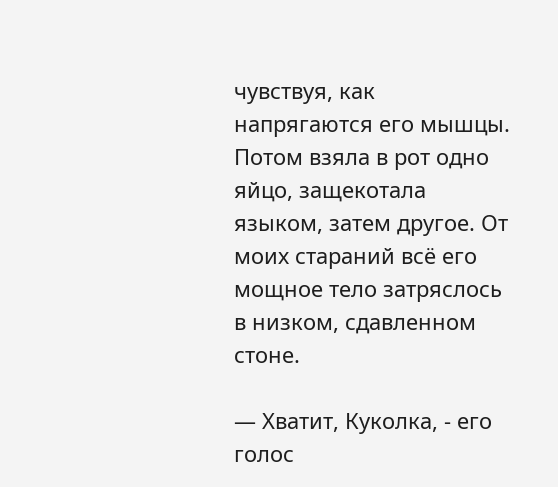чувствуя, как напрягаются его мышцы. Потом взяла в рот одно яйцо, защекотала языком, затем другое. От моих стараний всё его мощное тело затряслось в низком, сдавленном стоне.

— Хватит, Куколка, - его голос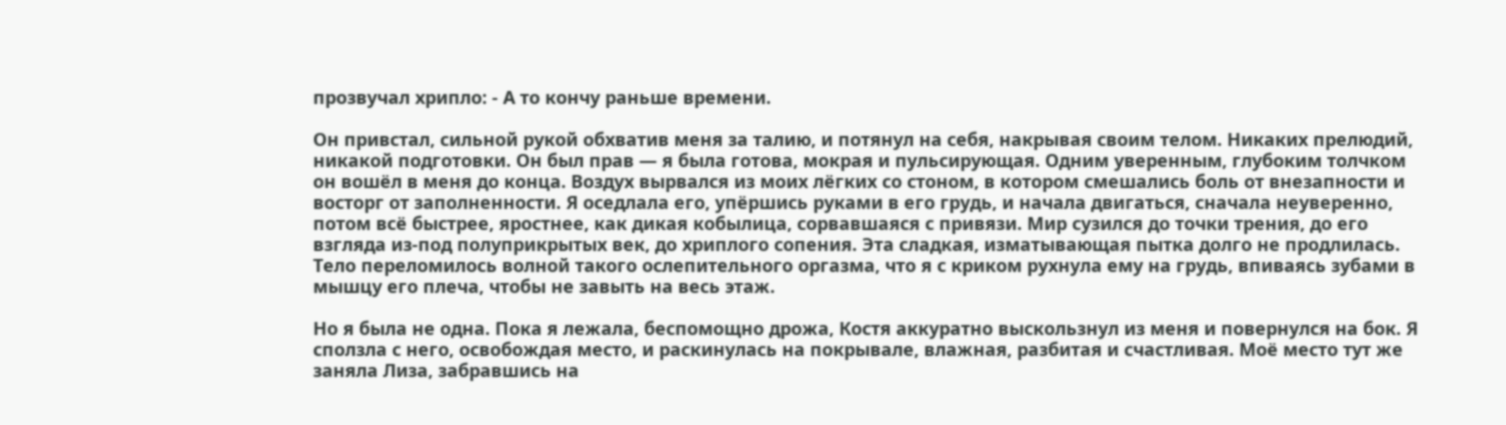прозвучал хрипло: - А то кончу раньше времени.

Он привстал, сильной рукой обхватив меня за талию, и потянул на себя, накрывая своим телом. Никаких прелюдий, никакой подготовки. Он был прав — я была готова, мокрая и пульсирующая. Одним уверенным, глубоким толчком он вошёл в меня до конца. Воздух вырвался из моих лёгких со стоном, в котором смешались боль от внезапности и восторг от заполненности. Я оседлала его, упёршись руками в его грудь, и начала двигаться, сначала неуверенно, потом всё быстрее, яростнее, как дикая кобылица, сорвавшаяся с привязи. Мир сузился до точки трения, до его взгляда из-под полуприкрытых век, до хриплого сопения. Эта сладкая, изматывающая пытка долго не продлилась. Тело переломилось волной такого ослепительного оргазма, что я с криком рухнула ему на грудь, впиваясь зубами в мышцу его плеча, чтобы не завыть на весь этаж.

Но я была не одна. Пока я лежала, беспомощно дрожа, Костя аккуратно выскользнул из меня и повернулся на бок. Я сползла с него, освобождая место, и раскинулась на покрывале, влажная, разбитая и счастливая. Моё место тут же заняла Лиза, забравшись на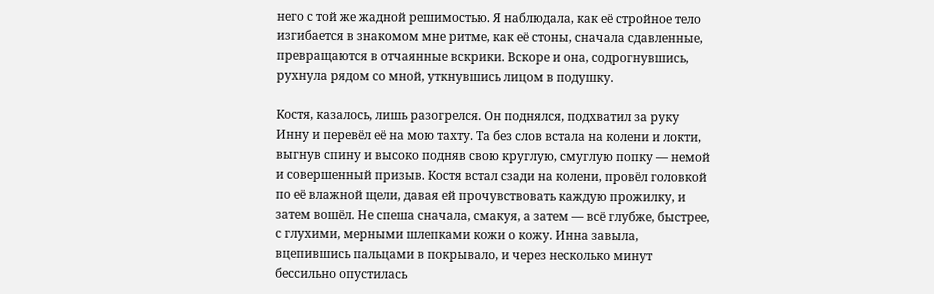него с той же жадной решимостью. Я наблюдала, как её стройное тело изгибается в знакомом мне ритме, как её стоны, сначала сдавленные, превращаются в отчаянные вскрики. Вскоре и она, содрогнувшись, рухнула рядом со мной, уткнувшись лицом в подушку.

Костя, казалось, лишь разогрелся. Он поднялся, подхватил за руку Инну и перевёл её на мою тахту. Та без слов встала на колени и локти, выгнув спину и высоко подняв свою круглую, смуглую попку — немой и совершенный призыв. Костя встал сзади на колени, провёл головкой по её влажной щели, давая ей прочувствовать каждую прожилку, и затем вошёл. Не спеша сначала, смакуя, а затем — всё глубже, быстрее, с глухими, мерными шлепками кожи о кожу. Инна завыла, вцепившись пальцами в покрывало, и через несколько минут бессильно опустилась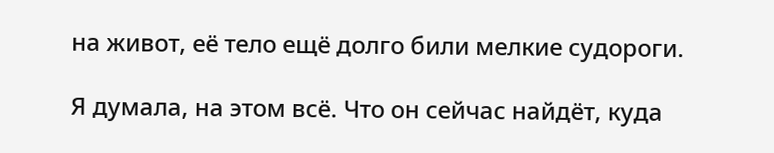на живот, её тело ещё долго били мелкие судороги.

Я думала, на этом всё. Что он сейчас найдёт, куда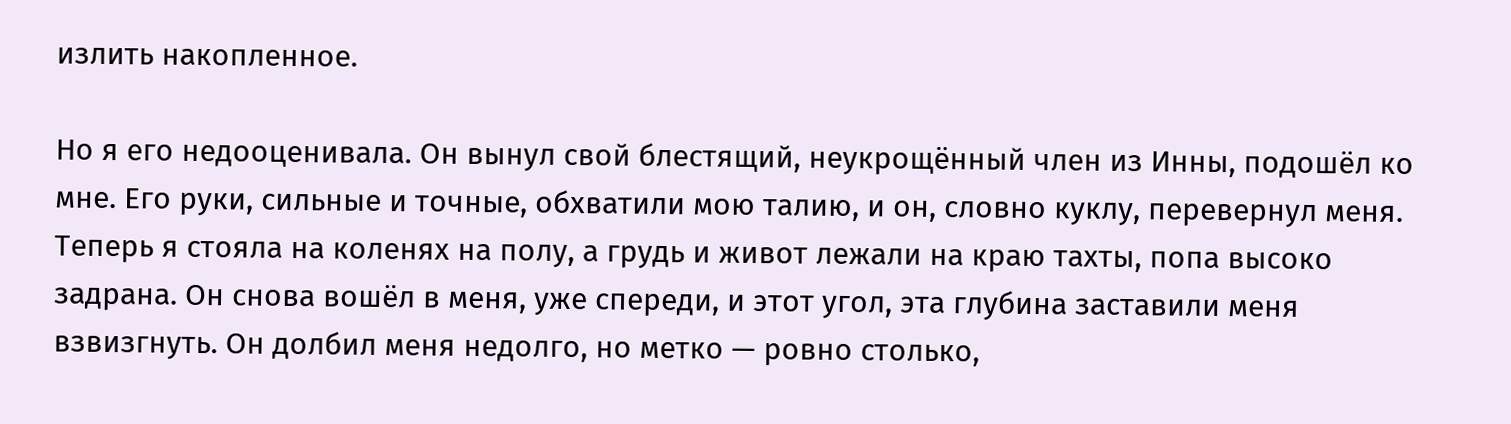излить накопленное.

Но я его недооценивала. Он вынул свой блестящий, неукрощённый член из Инны, подошёл ко мне. Его руки, сильные и точные, обхватили мою талию, и он, словно куклу, перевернул меня. Теперь я стояла на коленях на полу, а грудь и живот лежали на краю тахты, попа высоко задрана. Он снова вошёл в меня, уже спереди, и этот угол, эта глубина заставили меня взвизгнуть. Он долбил меня недолго, но метко — ровно столько,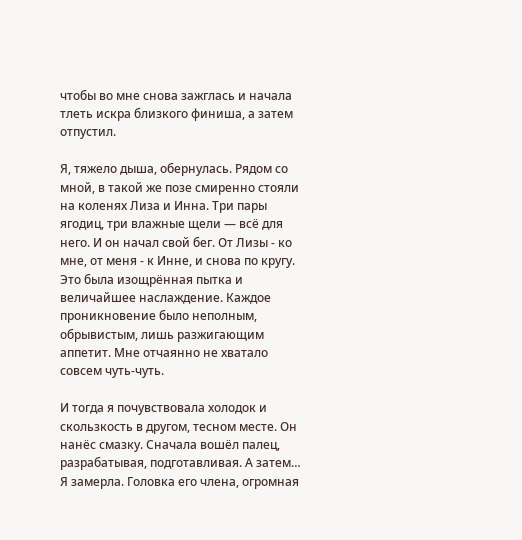чтобы во мне снова зажглась и начала тлеть искра близкого финиша, а затем отпустил.

Я, тяжело дыша, обернулась. Рядом со мной, в такой же позе смиренно стояли на коленях Лиза и Инна. Три пары ягодиц, три влажные щели — всё для него. И он начал свой бег. От Лизы - ко мне, от меня - к Инне, и снова по кругу. Это была изощрённая пытка и величайшее наслаждение. Каждое проникновение было неполным, обрывистым, лишь разжигающим аппетит. Мне отчаянно не хватало совсем чуть-чуть.

И тогда я почувствовала холодок и скользкость в другом, тесном месте. Он нанёс смазку. Сначала вошёл палец, разрабатывая, подготавливая. А затем… Я замерла. Головка его члена, огромная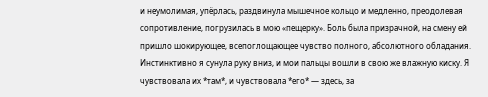и неумолимая, упёрлась, раздвинула мышечное кольцо и медленно, преодолевая сопротивление, погрузилась в мою «пещерку». Боль была призрачной, на смену ей пришло шокирующее, всепоглощающее чувство полного, абсолютного обладания. Инстинктивно я сунула руку вниз, и мои пальцы вошли в свою же влажную киску. Я чувствовала их *там*, и чувствовала *его* — здесь, за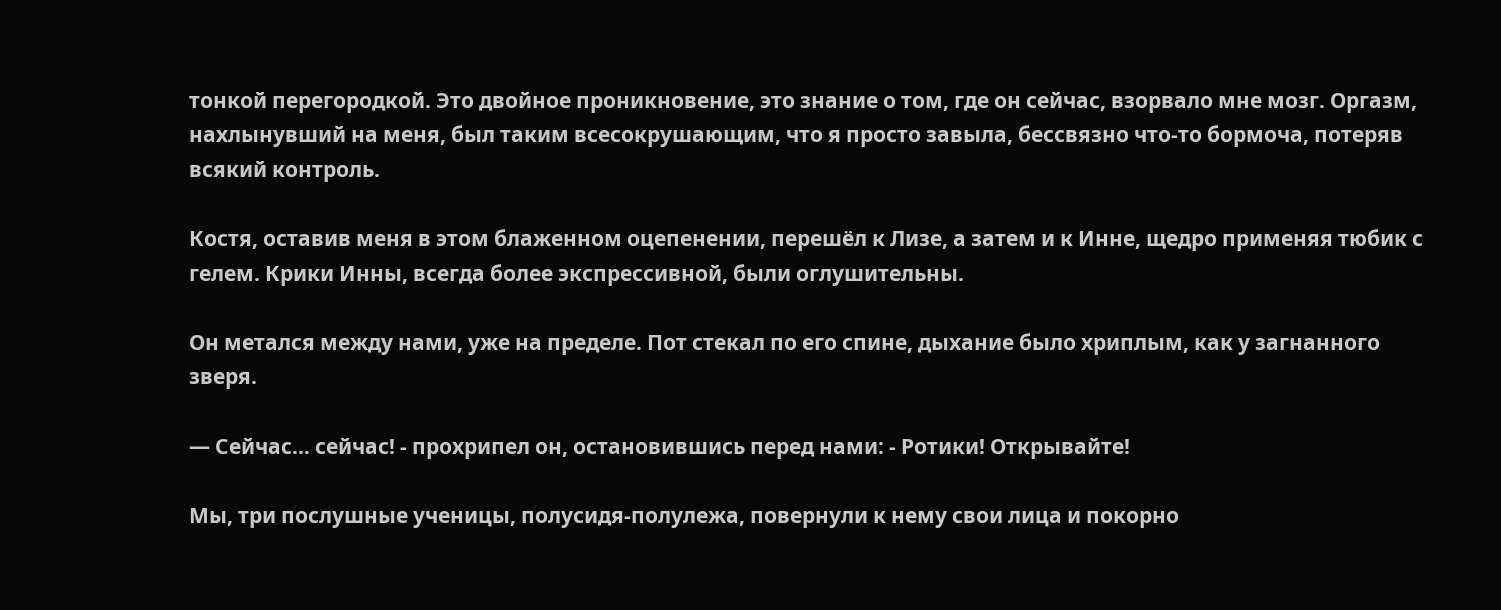тонкой перегородкой. Это двойное проникновение, это знание о том, где он сейчас, взорвало мне мозг. Оргазм, нахлынувший на меня, был таким всесокрушающим, что я просто завыла, бессвязно что-то бормоча, потеряв всякий контроль.

Костя, оставив меня в этом блаженном оцепенении, перешёл к Лизе, а затем и к Инне, щедро применяя тюбик с гелем. Крики Инны, всегда более экспрессивной, были оглушительны.

Он метался между нами, уже на пределе. Пот стекал по его спине, дыхание было хриплым, как у загнанного зверя.

— Сейчас… сейчас! - прохрипел он, остановившись перед нами: - Ротики! Открывайте!

Мы, три послушные ученицы, полусидя-полулежа, повернули к нему свои лица и покорно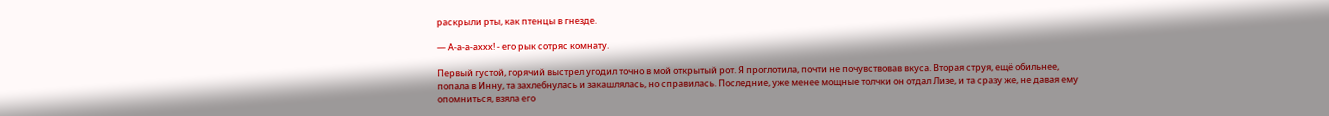раскрыли рты, как птенцы в гнезде.

— А-а-а-аххх! - его рык сотряс комнату.

Первый густой, горячий выстрел угодил точно в мой открытый рот. Я проглотила, почти не почувствовав вкуса. Вторая струя, ещё обильнее, попала в Инну, та захлебнулась и закашлялась, но справилась. Последние, уже менее мощные толчки он отдал Лизе, и та сразу же, не давая ему опомниться, взяла его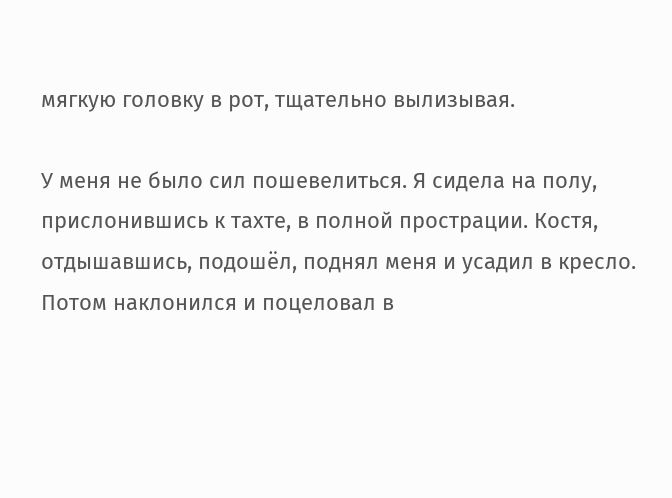мягкую головку в рот, тщательно вылизывая.

У меня не было сил пошевелиться. Я сидела на полу, прислонившись к тахте, в полной прострации. Костя, отдышавшись, подошёл, поднял меня и усадил в кресло. Потом наклонился и поцеловал в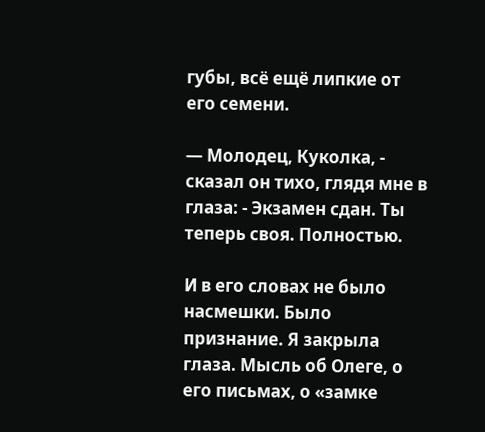губы, всё ещё липкие от его семени.

— Молодец, Куколка, - сказал он тихо, глядя мне в глаза: - Экзамен сдан. Ты теперь своя. Полностью.

И в его словах не было насмешки. Было признание. Я закрыла глаза. Мысль об Олеге, о его письмах, о «замке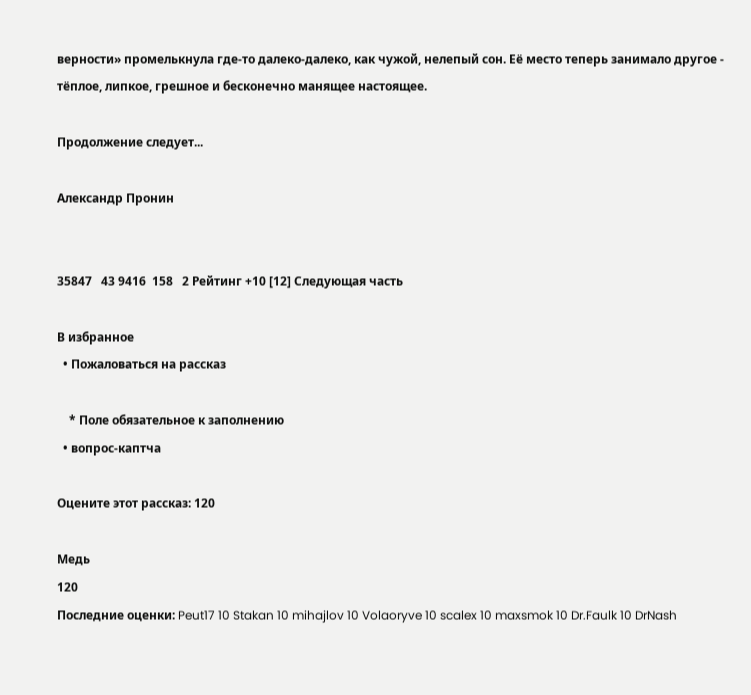верности» промелькнула где-то далеко-далеко, как чужой, нелепый сон. Её место теперь занимало другое - тёплое, липкое, грешное и бесконечно манящее настоящее.

Продолжение следует...

Александр Пронин


35847   43 9416  158   2 Рейтинг +10 [12] Следующая часть

В избранное
  • Пожаловаться на рассказ

    * Поле обязательное к заполнению
  • вопрос-каптча

Оцените этот рассказ: 120

Медь
120
Последние оценки: Peut17 10 Stakan 10 mihajlov 10 Volaoryve 10 scalex 10 maxsmok 10 Dr.Faulk 10 DrNash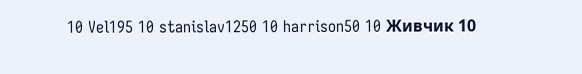10 Vel195 10 stanislav1250 10 harrison50 10 Живчик 10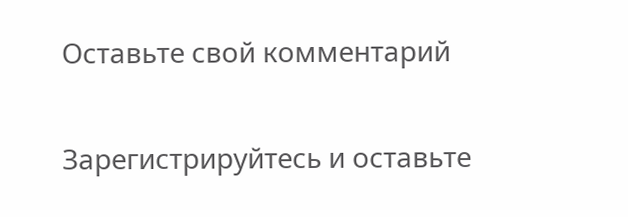Оставьте свой комментарий

Зарегистрируйтесь и оставьте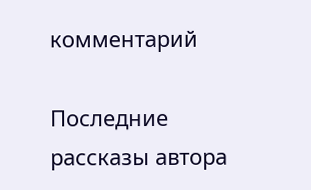комментарий

Последние рассказы автора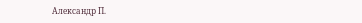Александр П.